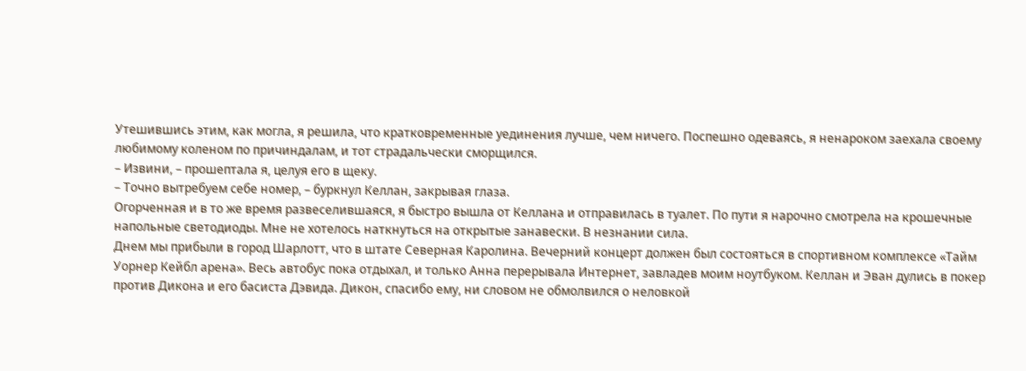Утешившись этим, как могла, я решила, что кратковременные уединения лучше, чем ничего. Поспешно одеваясь, я ненароком заехала своему любимому коленом по причиндалам, и тот страдальчески сморщился.
– Извини, – прошептала я, целуя его в щеку.
– Точно вытребуем себе номер, – буркнул Келлан, закрывая глаза.
Огорченная и в то же время развеселившаяся, я быстро вышла от Келлана и отправилась в туалет. По пути я нарочно смотрела на крошечные напольные светодиоды. Мне не хотелось наткнуться на открытые занавески. В незнании сила.
Днем мы прибыли в город Шарлотт, что в штате Северная Каролина. Вечерний концерт должен был состояться в спортивном комплексе «Тайм Уорнер Кейбл арена». Весь автобус пока отдыхал, и только Анна перерывала Интернет, завладев моим ноутбуком. Келлан и Эван дулись в покер против Дикона и его басиста Дэвида. Дикон, спасибо ему, ни словом не обмолвился о неловкой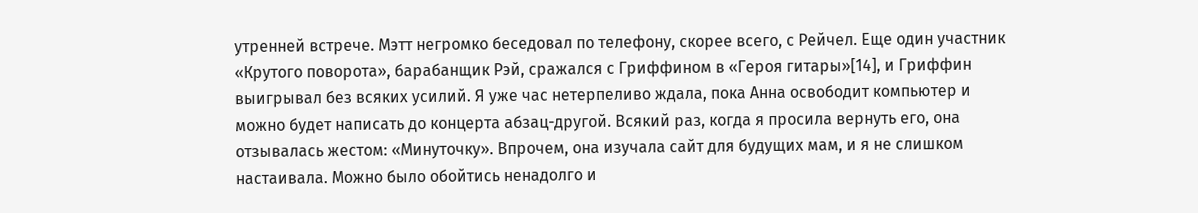утренней встрече. Мэтт негромко беседовал по телефону, скорее всего, с Рейчел. Еще один участник «Крутого поворота», барабанщик Рэй, сражался с Гриффином в «Героя гитары»[14], и Гриффин выигрывал без всяких усилий. Я уже час нетерпеливо ждала, пока Анна освободит компьютер и можно будет написать до концерта абзац-другой. Всякий раз, когда я просила вернуть его, она отзывалась жестом: «Минуточку». Впрочем, она изучала сайт для будущих мам, и я не слишком настаивала. Можно было обойтись ненадолго и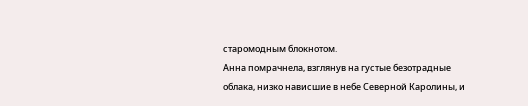старомодным блокнотом.
Анна помрачнела, взглянув на густые безотрадные облака, низко нависшие в небе Северной Каролины, и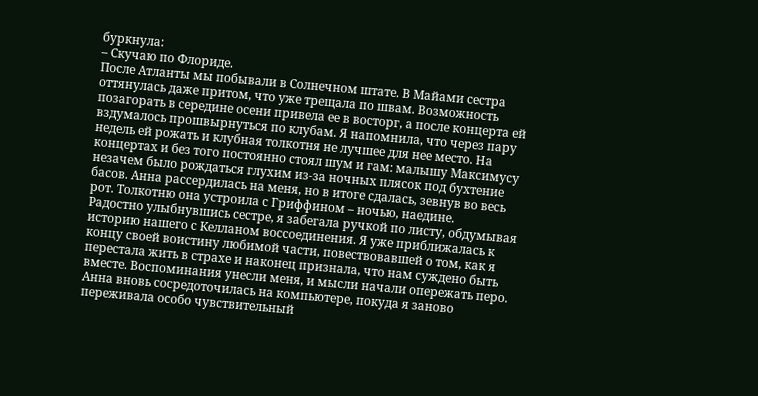буркнула:
– Скучаю по Флориде.
После Атланты мы побывали в Солнечном штате. В Майами сестра оттянулась даже притом, что уже трещала по швам. Возможность позагорать в середине осени привела ее в восторг, а после концерта ей вздумалось прошвырнуться по клубам. Я напомнила, что через пару недель ей рожать и клубная толкотня не лучшее для нее место. На концертах и без того постоянно стоял шум и гам: малышу Максимусу незачем было рождаться глухим из-за ночных плясок под бухтение басов. Анна рассердилась на меня, но в итоге сдалась, зевнув во весь рот. Толкотню она устроила с Гриффином – ночью, наедине.
Радостно улыбнувшись сестре, я забегала ручкой по листу, обдумывая историю нашего с Келланом воссоединения. Я уже приближалась к концу своей воистину любимой части, повествовавшей о том, как я перестала жить в страхе и наконец признала, что нам суждено быть вместе. Воспоминания унесли меня, и мысли начали опережать перо.
Анна вновь сосредоточилась на компьютере, покуда я заново переживала особо чувствительный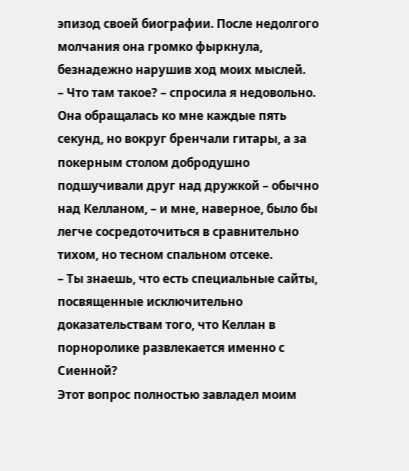эпизод своей биографии. После недолгого молчания она громко фыркнула, безнадежно нарушив ход моих мыслей.
– Что там такое? – спросила я недовольно.
Она обращалась ко мне каждые пять секунд, но вокруг бренчали гитары, а за покерным столом добродушно подшучивали друг над дружкой – обычно над Келланом, – и мне, наверное, было бы легче сосредоточиться в сравнительно тихом, но тесном спальном отсеке.
– Ты знаешь, что есть специальные сайты, посвященные исключительно доказательствам того, что Келлан в порноролике развлекается именно с Сиенной?
Этот вопрос полностью завладел моим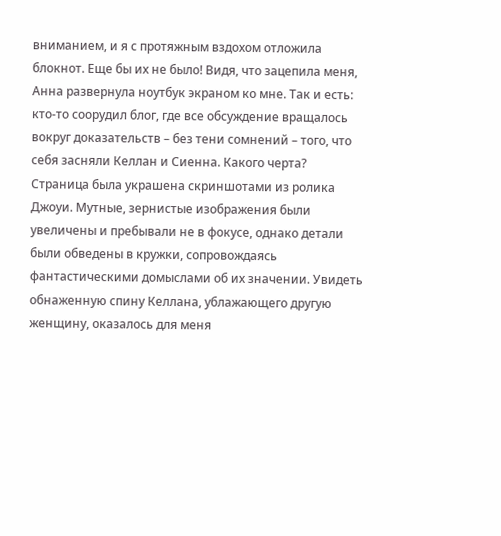вниманием, и я с протяжным вздохом отложила блокнот. Еще бы их не было! Видя, что зацепила меня, Анна развернула ноутбук экраном ко мне. Так и есть: кто-то соорудил блог, где все обсуждение вращалось вокруг доказательств – без тени сомнений – того, что себя засняли Келлан и Сиенна. Какого черта?
Страница была украшена скриншотами из ролика Джоуи. Мутные, зернистые изображения были увеличены и пребывали не в фокусе, однако детали были обведены в кружки, сопровождаясь фантастическими домыслами об их значении. Увидеть обнаженную спину Келлана, ублажающего другую женщину, оказалось для меня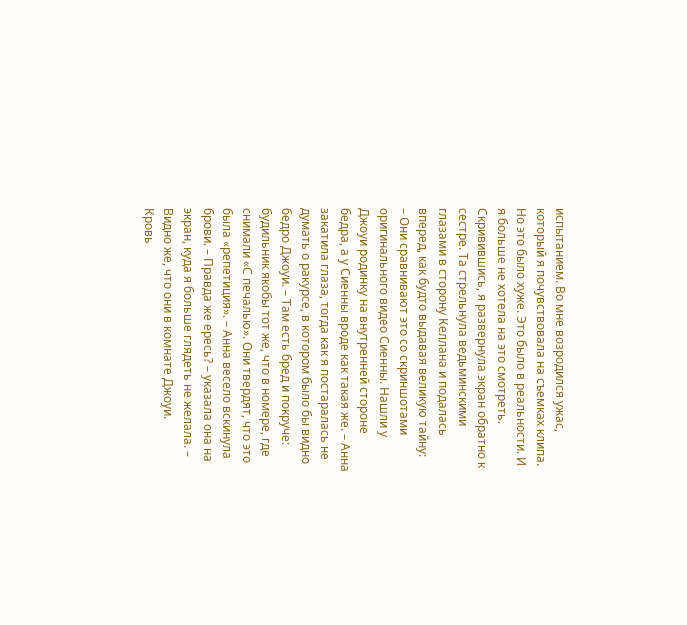испытанием. Во мне возродился ужас, который я почувствовала на съемках клипа. Но это было хуже. Это было в реальности. И я больше не хотела на это смотреть.
Скривившись, я развернула экран обратно к сестре. Та стрельнула ведьминскими глазами в сторону Келлана и подалась вперед, как будто выдавая великую тайну:
– Они сравнивают это со скриншотами оригинального видео Сиенны. Нашли у Джоуи родинку на внутренней стороне бедра, а у Сиенны вроде как такая же. – Анна закатила глаза, тогда как я постаралась не думать о ракурсе, в котором было бы видно бедро Джоуи. – Там есть бред и покруче: будильник якобы тот же, что в номере, где снимали «С печалью». Они твердят, что это была «репетиция». – Анна весело вскинула брови. – Правда же ересь? – указала она на экран, куда я больше глядеть не желала. – Видно же, что они в комнате Джоуи.
Кровь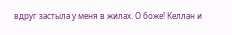вдруг застыла у меня в жилах. О боже! Келлан и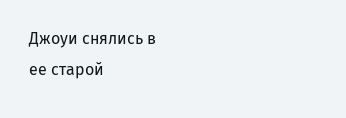Джоуи снялись в ее старой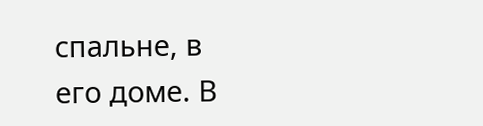спальне, в его доме. В